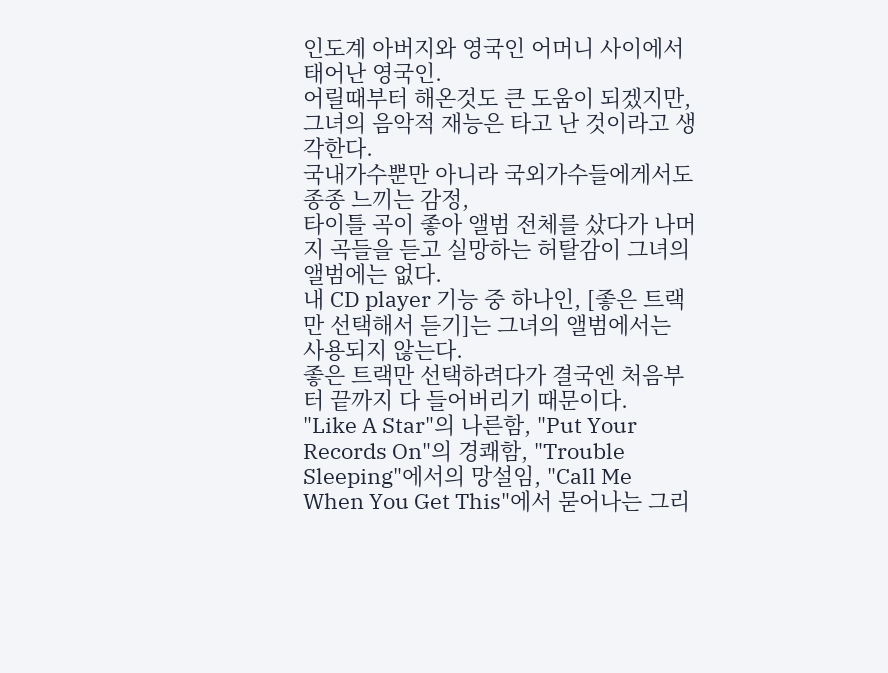인도계 아버지와 영국인 어머니 사이에서 태어난 영국인.
어릴때부터 해온것도 큰 도움이 되겠지만, 그녀의 음악적 재능은 타고 난 것이라고 생각한다.
국내가수뿐만 아니라 국외가수들에게서도 종종 느끼는 감정,
타이틀 곡이 좋아 앨범 전체를 샀다가 나머지 곡들을 듣고 실망하는 허탈감이 그녀의 앨범에는 없다.
내 CD player 기능 중 하나인, [좋은 트랙만 선택해서 듣기]는 그녀의 앨범에서는 사용되지 않는다.
좋은 트랙만 선택하려다가 결국엔 처음부터 끝까지 다 들어버리기 때문이다.
"Like A Star"의 나른함, "Put Your Records On"의 경쾌함, "Trouble Sleeping"에서의 망설임, "Call Me When You Get This"에서 묻어나는 그리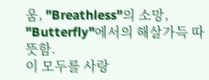움, "Breathless"의 소망, "Butterfly"에서의 해살가득 따뜻함.
이 모두를 사랑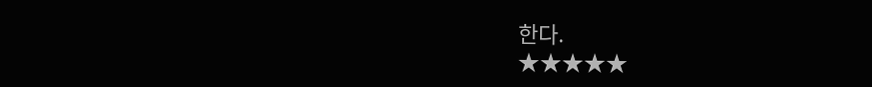한다.
★★★★★